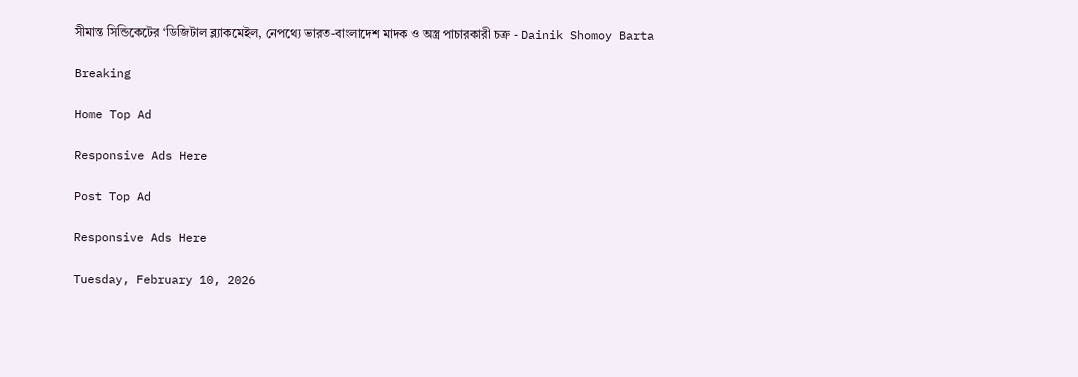সীমান্ত সিন্ডিকেটের ‘ডিজিটাল ব্ল্যাকমেইল, নেপথ্যে ভারত-বাংলাদেশ মাদক ও অস্ত্র পাচারকারী চক্র - Dainik Shomoy Barta

Breaking

Home Top Ad

Responsive Ads Here

Post Top Ad

Responsive Ads Here

Tuesday, February 10, 2026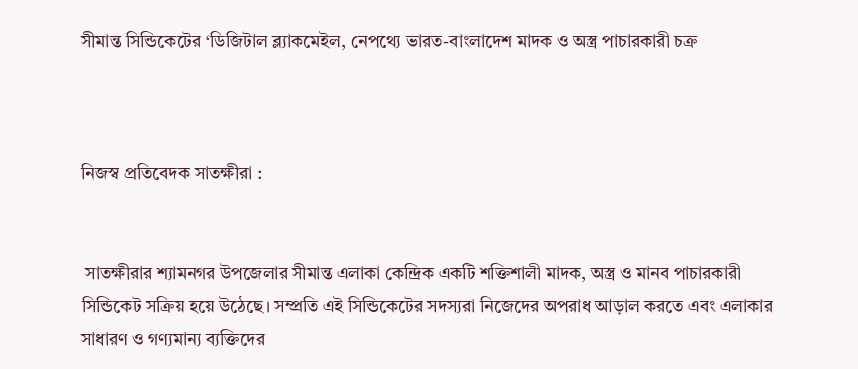সীমান্ত সিন্ডিকেটের ‘ডিজিটাল ব্ল্যাকমেইল, নেপথ্যে ভারত-বাংলাদেশ মাদক ও অস্ত্র পাচারকারী চক্র



নিজস্ব প্রতিবেদক সাতক্ষীরা :


 সাতক্ষীরার শ্যামনগর উপজেলার সীমান্ত এলাকা কেন্দ্রিক একটি শক্তিশালী মাদক, অস্ত্র ও মানব পাচারকারী সিন্ডিকেট সক্রিয় হয়ে উঠেছে। সম্প্রতি এই সিন্ডিকেটের সদস্যরা নিজেদের অপরাধ আড়াল করতে এবং এলাকার সাধারণ ও গণ্যমান্য ব্যক্তিদের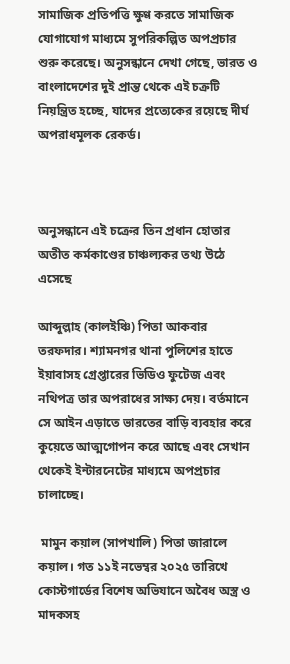সামাজিক প্রতিপত্তি ক্ষুণ্ণ করতে সামাজিক যোগাযোগ মাধ্যমে সুপরিকল্পিত অপপ্রচার শুরু করেছে। অনুসন্ধানে দেখা গেছে, ভারত ও বাংলাদেশের দুই প্রান্ত থেকে এই চক্রটি নিয়ন্ত্রিত হচ্ছে, যাদের প্রত্যেকের রয়েছে দীর্ঘ অপরাধমূলক রেকর্ড।



অনুসন্ধানে এই চক্রের তিন প্রধান হোতার অতীত কর্মকাণ্ডের চাঞ্চল্যকর তথ্য উঠে এসেছে

আব্দুল্লাহ (কালইঞ্চি) পিতা আকবার তরফদার। শ্যামনগর থানা পুলিশের হাতে ইয়াবাসহ গ্রেপ্তারের ভিডিও ফুটেজ এবং নথিপত্র তার অপরাধের সাক্ষ্য দেয়। বর্তমানে সে আইন এড়াতে ভারতের বাড়ি ব্যবহার করে কুয়েতে আত্মগোপন করে আছে এবং সেখান থেকেই ইন্টারনেটের মাধ্যমে অপপ্রচার চালাচ্ছে।

 মামুন কয়াল (সাপখালি) পিতা জারালে কয়াল। গত ১১ই নভেম্বর ২০২৫ তারিখে কোস্টগার্ডের বিশেষ অভিযানে অবৈধ অস্ত্র ও মাদকসহ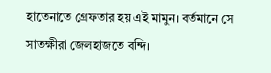হাতেনাতে গ্রেফতার হয় এই মামুন। বর্তমানে সে সাতক্ষীরা জেলহাজতে বন্দি।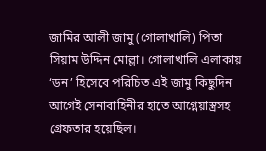জামির আলী জামু (গোলাখালি) পিতা সিয়াম উদ্দিন মোল্লা। গোলাখালি এলাকায় ‘ডন’ হিসেবে পরিচিত এই জামু কিছুদিন আগেই সেনাবাহিনীর হাতে আগ্নেয়াস্ত্রসহ গ্রেফতার হয়েছিল।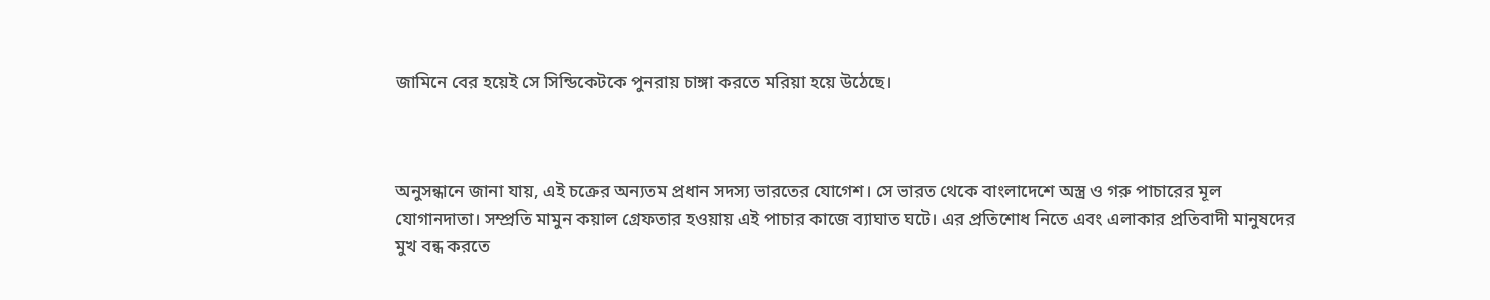জামিনে বের হয়েই সে সিন্ডিকেটকে পুনরায় চাঙ্গা করতে মরিয়া হয়ে উঠেছে।



অনুসন্ধানে জানা যায়, এই চক্রের অন্যতম প্রধান সদস্য ভারতের যোগেশ। সে ভারত থেকে বাংলাদেশে অস্ত্র ও গরু পাচারের মূল যোগানদাতা। সম্প্রতি মামুন কয়াল গ্রেফতার হওয়ায় এই পাচার কাজে ব্যাঘাত ঘটে। এর প্রতিশোধ নিতে এবং এলাকার প্রতিবাদী মানুষদের মুখ বন্ধ করতে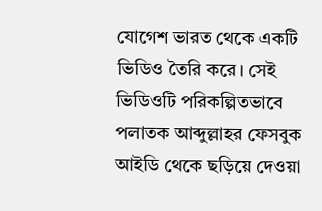যোগেশ ভারত থেকে একটি ভিডিও তৈরি করে। সেই ভিডিওটি পরিকল্পিতভাবে পলাতক আব্দুল্লাহর ফেসবুক আইডি থেকে ছড়িয়ে দেওয়া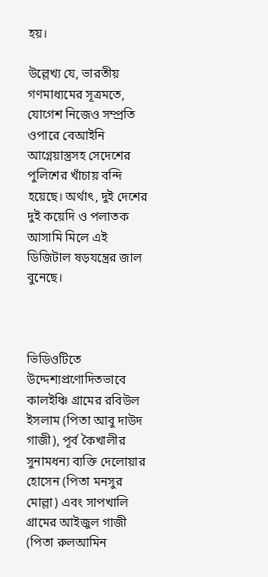হয়।

উল্লেখ্য যে, ভারতীয় গণমাধ্যমের সূত্রমতে, যোগেশ নিজেও সম্প্রতি ওপারে বেআইনি আগ্নেয়াস্ত্রসহ সেদেশের পুলিশের খাঁচায় বন্দি হয়েছে। অর্থাৎ, দুই দেশের দুই কয়েদি ও পলাতক আসামি মিলে এই ডিজিটাল ষড়যন্ত্রের জাল বুনেছে।



ভিডিওটিতে উদ্দেশ্যপ্রণোদিতভাবে কালইঞ্চি গ্রামের রবিউল ইসলাম (পিতা আবু দাউদ গাজী), পূর্ব কৈখালীর সুনামধন্য ব্যক্তি দেলোয়ার হোসেন (পিতা মনসুর মোল্লা) এবং সাপখালি গ্রামের আইজুল গাজী (পিতা রুলআমিন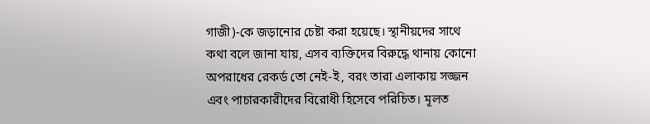গাজী)-কে জড়ানোর চেষ্টা করা হয়েছে। স্থানীয়দের সাথে কথা বলে জানা যায়, এসব ব্যক্তিদের বিরুদ্ধে থানায় কোনো অপরাধের রেকর্ড তো নেই-ই, বরং তারা এলাকায় সজ্জন এবং পাচারকারীদের বিরোধী হিসেবে পরিচিত। মূলত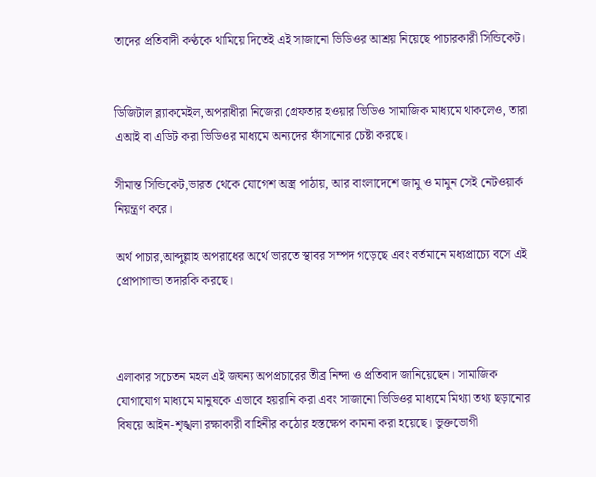তাদের প্রতিবাদী কণ্ঠকে থামিয়ে দিতেই এই সাজানো ভিডিওর আশ্রয় নিয়েছে পাচারকারী সিন্ডিকেট।


ডিজিটাল ব্ল্যাকমেইল,অপরাধীরা নিজেরা গ্রেফতার হওয়ার ভিডিও সামাজিক মাধ্যমে থাকলেও, তারা এআই বা এডিট করা ভিডিওর মাধ্যমে অন্যদের ফাঁসানোর চেষ্টা করছে।

সীমান্ত সিন্ডিকেট,ভারত থেকে যোগেশ অস্ত্র পাঠায়, আর বাংলাদেশে জামু ও মামুন সেই নেটওয়ার্ক নিয়ন্ত্রণ করে।

অর্থ পাচার,আব্দুল্লাহ অপরাধের অর্থে ভারতে স্থাবর সম্পদ গড়েছে এবং বর্তমানে মধ্যপ্রাচ্যে বসে এই প্রোপাগান্ডা তদারকি করছে।



এলাকার সচেতন মহল এই জঘন্য অপপ্রচারের তীব্র নিন্দা ও প্রতিবাদ জানিয়েছেন। সামাজিক যোগাযোগ মাধ্যমে মানুষকে এভাবে হয়রানি করা এবং সাজানো ভিডিওর মাধ্যমে মিথ্যা তথ্য ছড়ানোর বিষয়ে আইন-শৃঙ্খলা রক্ষাকারী বাহিনীর কঠোর হস্তক্ষেপ কামনা করা হয়েছে। ভুক্তভোগী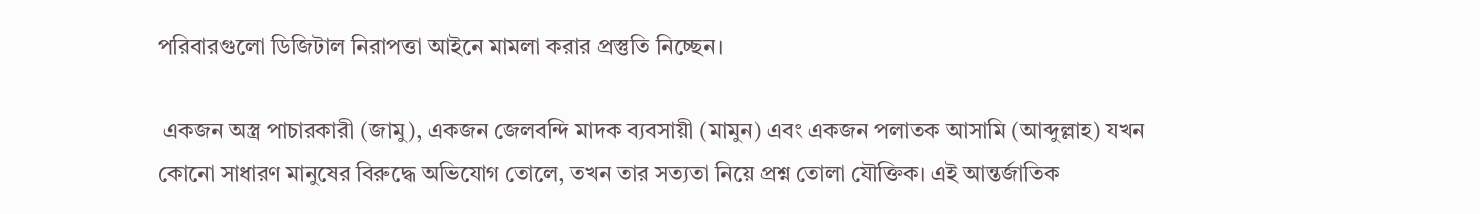পরিবারগুলো ডিজিটাল নিরাপত্তা আইনে মামলা করার প্রস্তুতি নিচ্ছেন।

 একজন অস্ত্র পাচারকারী (জামু), একজন জেলবন্দি মাদক ব্যবসায়ী (মামুন) এবং একজন পলাতক আসামি (আব্দুল্লাহ) যখন কোনো সাধারণ মানুষের বিরুদ্ধে অভিযোগ তোলে, তখন তার সত্যতা নিয়ে প্রশ্ন তোলা যৌক্তিক। এই আন্তর্জাতিক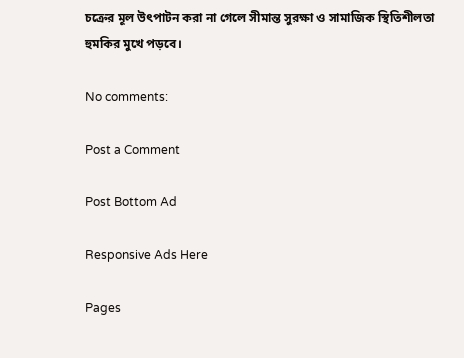চক্রের মূল উৎপাটন করা না গেলে সীমান্ত সুরক্ষা ও সামাজিক স্থিতিশীলতা হুমকির মুখে পড়বে।

No comments:

Post a Comment

Post Bottom Ad

Responsive Ads Here

Pages